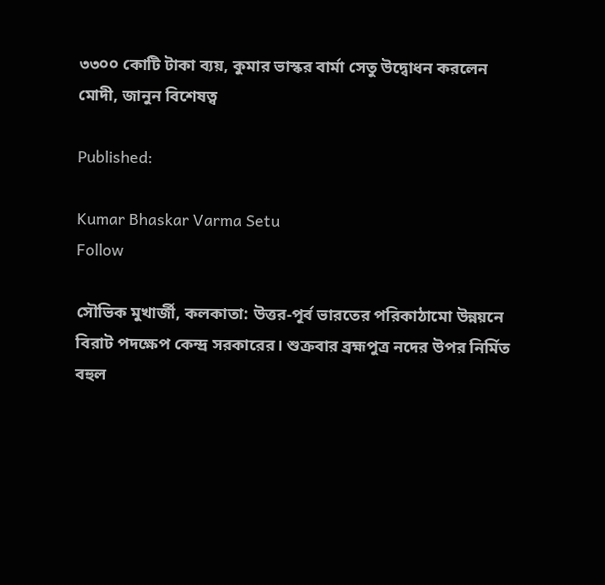৩৩০০ কোটি টাকা ব্যয়, কুমার ভাস্কর বার্মা সেতু উদ্বোধন করলেন মোদী, জানুন বিশেষত্ব

Published:

Kumar Bhaskar Varma Setu
Follow

সৌভিক মুখার্জী, কলকাতা: উত্তর-পূর্ব ভারতের পরিকাঠামো উন্নয়নে বিরাট পদক্ষেপ কেন্দ্র সরকারের। শুক্রবার ব্রহ্মপুত্র নদের উপর নির্মিত বহুল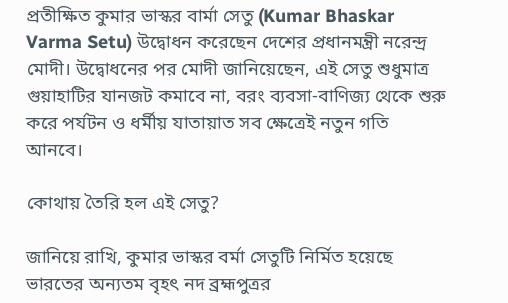প্রতীক্ষিত কুমার ভাস্কর বার্মা সেতু (Kumar Bhaskar Varma Setu) উদ্বোধন করেছেন দেশের প্রধানমন্ত্রী নরেন্দ্র মোদী। উদ্বোধনের পর মোদী জানিয়েছেন, এই সেতু শুধুমাত্র গুয়াহাটির যানজট কমাবে না, বরং ব্যবসা-বাণিজ্য থেকে শুরু করে পর্যটন ও ধর্মীয় যাতায়াত সব ক্ষেত্রেই নতুন গতি আনবে।

কোথায় তৈরি হল এই সেতু?

জানিয়ে রাখি, কুমার ভাস্কর বর্মা সেতুটি নির্মিত হয়েছে ভারতের অন্যতম বৃহৎ নদ ব্রহ্মপুত্রর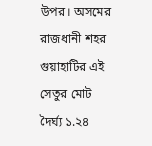উপর। অসমের রাজধানী শহর গুয়াহাটির এই সেতুর মোট দৈর্ঘ্য ১.২৪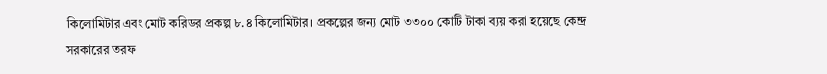কিলোমিটার এবং মোট করিডর প্রকল্প ৮.৪ কিলোমিটার। প্রকল্পের জন্য মোট ৩৩০০ কোটি টাকা ব্যয় করা হয়েছে কেন্দ্র সরকারের তরফ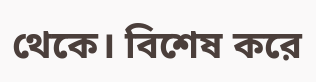থেকে। বিশেষ করে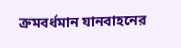ক্রমবর্ধমান যানবাহনের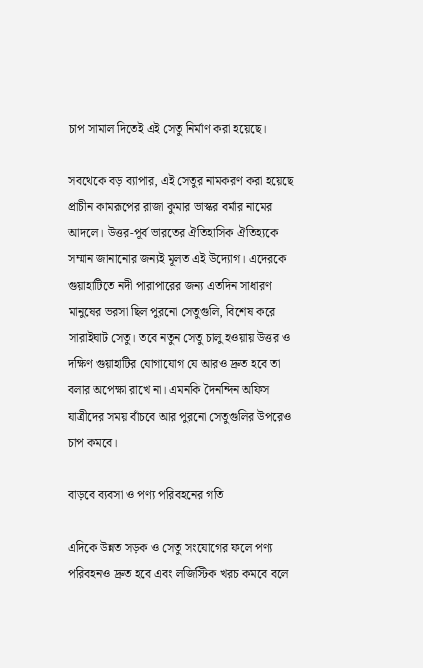চাপ সামাল দিতেই এই সেতু নির্মাণ করা হয়েছে।

সবথেকে বড় ব্যাপার, এই সেতুর নামকরণ করা হয়েছে প্রাচীন কামরূপের রাজা কুমার ভাস্কর বর্মার নামের আদলে। উত্তর-পূর্ব ভারতের ঐতিহাসিক ঐতিহ্যকে সম্মান জানানোর জন্যই মূলত এই উদ্যোগ। এদেরকে গুয়াহাটিতে নদী পারাপারের জন্য এতদিন সাধারণ মানুষের ভরসা ছিল পুরনো সেতুগুলি, বিশেষ করে সারাইঘাট সেতু। তবে নতুন সেতু চালু হওয়ায় উত্তর ও দক্ষিণ গুয়াহাটির যোগাযোগ যে আরও দ্রুত হবে তা বলার অপেক্ষা রাখে না। এমনকি দৈনন্দিন অফিস যাত্রীদের সময় বাঁচবে আর পুরনো সেতুগুলির উপরেও চাপ কমবে।

বাড়বে ব্যবসা ও পণ্য পরিবহনের গতি

এদিকে উন্নত সড়ক ও সেতু সংযোগের ফলে পণ্য পরিবহনও দ্রুত হবে এবং লজিস্টিক খরচ কমবে বলে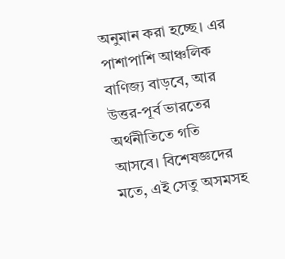অনুমান করা হচ্ছে। এর পাশাপাশি আঞ্চলিক বাণিজ্য বাড়বে, আর উত্তর-পূর্ব ভারতের অর্থনীতিতে গতি আসবে। বিশেষজ্ঞদের মতে, এই সেতু অসমসহ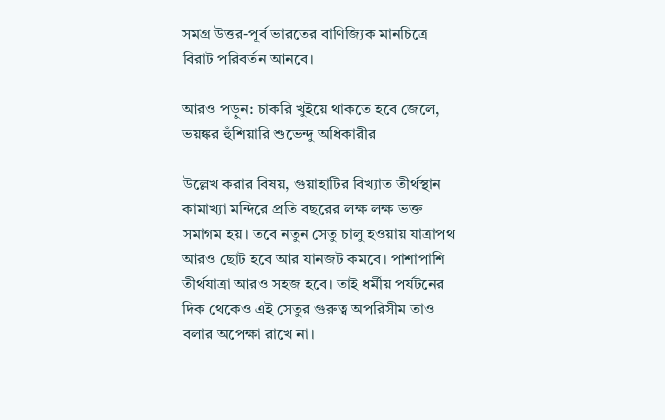সমগ্র উত্তর-পূর্ব ভারতের বাণিজ্যিক মানচিত্রে বিরাট পরিবর্তন আনবে।

আরও পড়ুন: চাকরি খুইয়ে থাকতে হবে জেলে, ভয়ঙ্কর হুঁশিয়ারি শুভেন্দু অধিকারীর

উল্লেখ করার বিষয়, গুয়াহাটির বিখ্যাত তীর্থস্থান কামাখ্যা মন্দিরে প্রতি বছরের লক্ষ লক্ষ ভক্ত সমাগম হয়। তবে নতুন সেতু চালু হওয়ায় যাত্রাপথ আরও ছোট হবে আর যানজট কমবে। পাশাপাশি তীর্থযাত্রা আরও সহজ হবে। তাই ধর্মীয় পর্যটনের দিক থেকেও এই সেতুর গুরুত্ব অপরিসীম তাও বলার অপেক্ষা রাখে না।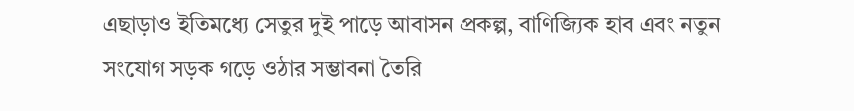এছাড়াও ইতিমধ্যে সেতুর দুই পাড়ে আবাসন প্রকল্প, বাণিজ্যিক হাব এবং নতুন সংযোগ সড়ক গড়ে ওঠার সম্ভাবনা তৈরি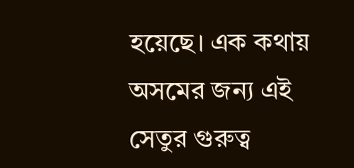হয়েছে। এক কথায় অসমের জন্য এই সেতুর গুরুত্ব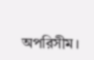অপরিসীম।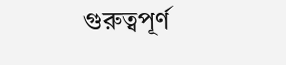গুরুত্বপূর্ণ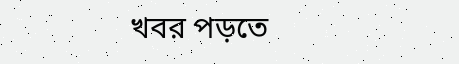খবর পড়তে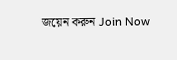জয়েন করুন Join Now